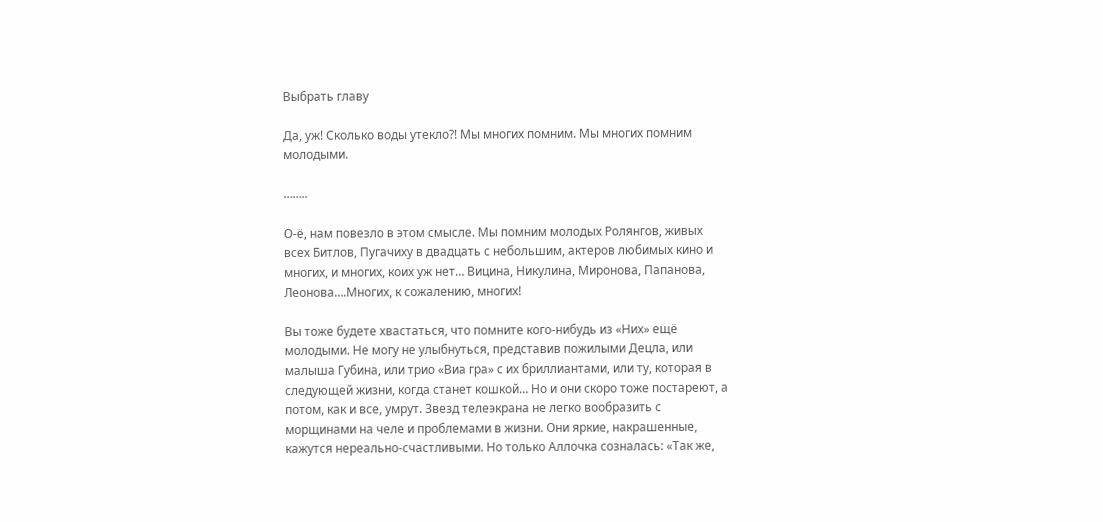Выбрать главу

Да, уж! Сколько воды утекло?! Мы многих помним. Мы многих помним молодыми.

……..

О-ё, нам повезло в этом смысле. Мы помним молодых Ролянгов, живых всех Битлов, Пугачиху в двадцать с небольшим, актеров любимых кино и многих, и многих, коих уж нет… Вицина, Никулина, Миронова, Папанова, Леонова….Многих, к сожалению, многих!

Вы тоже будете хвастаться, что помните кого-нибудь из «Них» ещё молодыми. Не могу не улыбнуться, представив пожилыми Децла, или малыша Губина, или трио «Виа гра» с их бриллиантами, или ту, которая в следующей жизни, когда станет кошкой… Но и они скоро тоже постареют, а потом, как и все, умрут. Звезд телеэкрана не легко вообразить с морщинами на челе и проблемами в жизни. Они яркие, накрашенные, кажутся нереально-счастливыми. Но только Аллочка созналась: «Так же,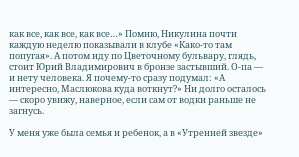как все, как все, как все…» Помню, Никулина почти каждую неделю показывали в клубе «Како-то там попугая». А потом иду по Цветочному бульвару, глядь, стоит Юрий Владимирович в бронзе застывший. О-па — и нету человека. Я почему-то сразу подумал: «А интересно, Маслюкова куда воткнут?» Ни долго осталось — скоро увижу, наверное, если сам от водки раньше не загнусь.

У меня уже была семья и ребенок, а в «Утренней звезде»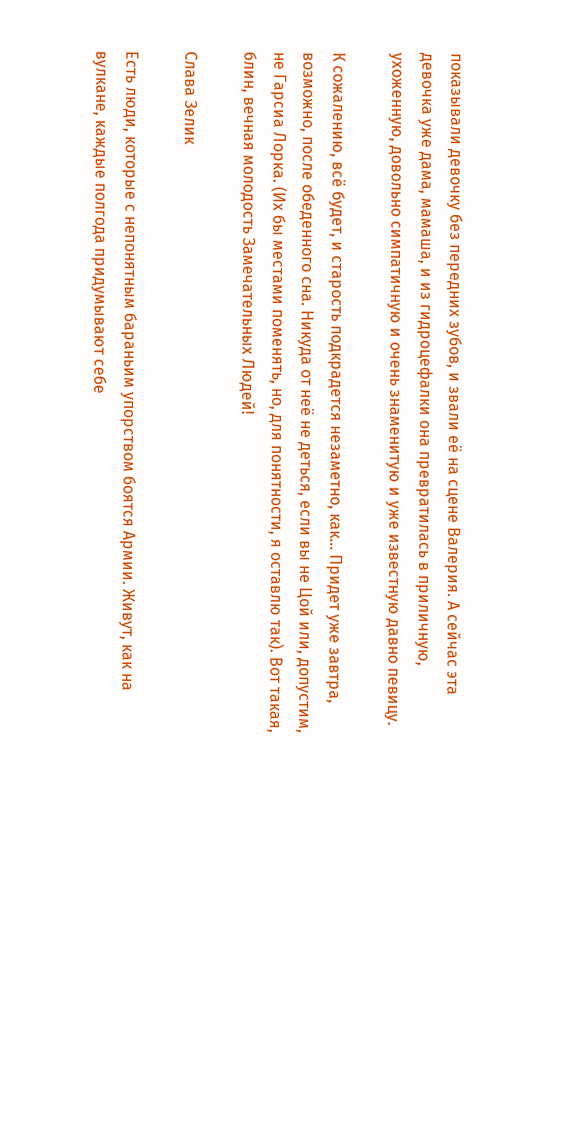показывали девочку без передних зубов, и звали её на сцене Валерия. А сейчас эта девочка уже дама, мамаша, и из гидроцефалки она превратилась в приличную, ухоженную, довольно симпатичную и очень знаменитую и уже известную давно певицу.

К сожалению, всё будет, и старость подкрадется незаметно, как… Придет уже завтра, возможно, после обеденного сна. Никуда от неё не деться, если вы не Цой или, допустим, не Гарсиа Лорка. (Их бы местами поменять, но, для понятности, я оставлю так). Вот такая, блин, вечная молодость Замечательных Людей!

Слава Зелик

Есть люди, которые с непонятным бараньим упорством боятся Армии. Живут, как на вулкане, каждые полгода придумывают себе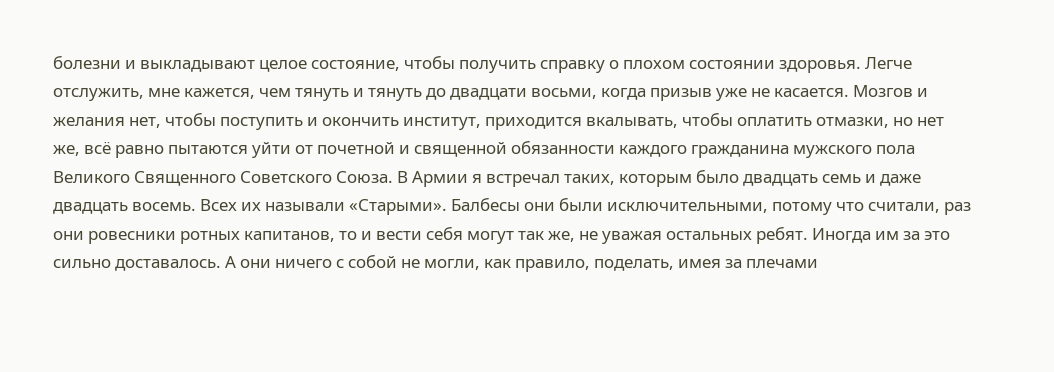болезни и выкладывают целое состояние, чтобы получить справку о плохом состоянии здоровья. Легче отслужить, мне кажется, чем тянуть и тянуть до двадцати восьми, когда призыв уже не касается. Мозгов и желания нет, чтобы поступить и окончить институт, приходится вкалывать, чтобы оплатить отмазки, но нет же, всё равно пытаются уйти от почетной и священной обязанности каждого гражданина мужского пола Великого Священного Советского Союза. В Армии я встречал таких, которым было двадцать семь и даже двадцать восемь. Всех их называли «Старыми». Балбесы они были исключительными, потому что считали, раз они ровесники ротных капитанов, то и вести себя могут так же, не уважая остальных ребят. Иногда им за это сильно доставалось. А они ничего с собой не могли, как правило, поделать, имея за плечами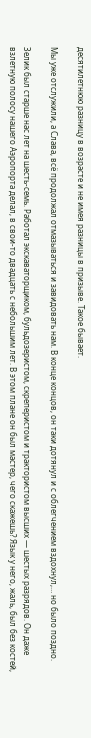десятилетнюю разницу в возрасте и не имея разницы в призыве. Такое бывает.

Мы уже отслужили, а Слава, всё продолжал отмазываться и завидовать нам. В конце концов, он таки дотянул и с облегчением вздохнул,… но было поздно.

Зелик был старше нас лет на шесть-семь. Работал экскаваторщиком, бульдозеристом, скреперистом и трактористом высших — шестых разрядов. Он даже взлетную полосу нашего Аэропорта делал, в свои-то двадцать с небольшим лет. В этом плане он был мастер, чего скажешь? Язык у него, жаль, был без костей,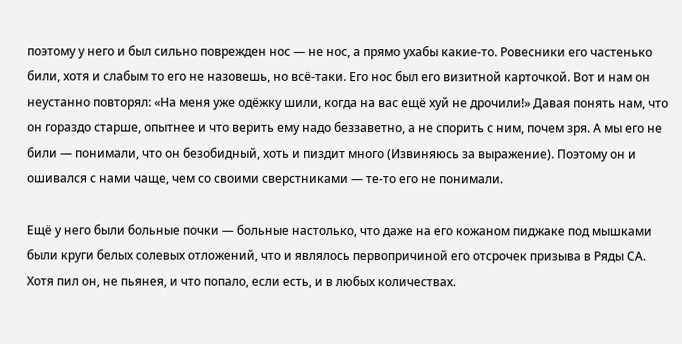поэтому у него и был сильно поврежден нос — не нос, а прямо ухабы какие-то. Ровесники его частенько били, хотя и слабым то его не назовешь, но всё-таки. Его нос был его визитной карточкой. Вот и нам он неустанно повторял: «На меня уже одёжку шили, когда на вас ещё хуй не дрочили!» Давая понять нам, что он гораздо старше, опытнее и что верить ему надо беззаветно, а не спорить с ним, почем зря. А мы его не били — понимали, что он безобидный, хоть и пиздит много (Извиняюсь за выражение). Поэтому он и ошивался с нами чаще, чем со своими сверстниками — те-то его не понимали.

Ещё у него были больные почки — больные настолько, что даже на его кожаном пиджаке под мышками были круги белых солевых отложений, что и являлось первопричиной его отсрочек призыва в Ряды СА. Хотя пил он, не пьянея, и что попало, если есть, и в любых количествах.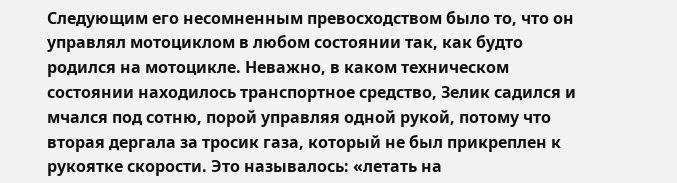Следующим его несомненным превосходством было то, что он управлял мотоциклом в любом состоянии так, как будто родился на мотоцикле. Неважно, в каком техническом состоянии находилось транспортное средство, Зелик садился и мчался под сотню, порой управляя одной рукой, потому что вторая дергала за тросик газа, который не был прикреплен к рукоятке скорости. Это называлось: «летать на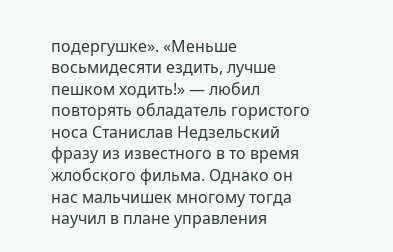подергушке». «Меньше восьмидесяти ездить, лучше пешком ходить!» — любил повторять обладатель гористого носа Станислав Недзельский фразу из известного в то время жлобского фильма. Однако он нас мальчишек многому тогда научил в плане управления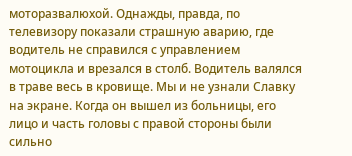моторазвалюхой. Однажды, правда, по телевизору показали страшную аварию, где водитель не справился с управлением мотоцикла и врезался в столб. Водитель валялся в траве весь в кровище. Мы и не узнали Славку на экране. Когда он вышел из больницы, его лицо и часть головы с правой стороны были сильно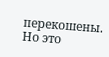перекошены. Но это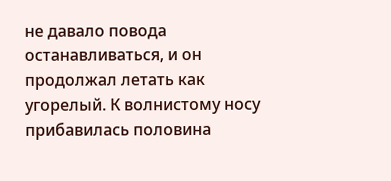не давало повода останавливаться, и он продолжал летать как угорелый. К волнистому носу прибавилась половина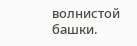волнистой башки.